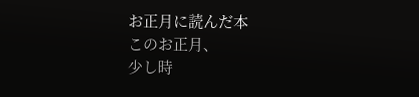お正月に読んだ本
このお正月、
少し時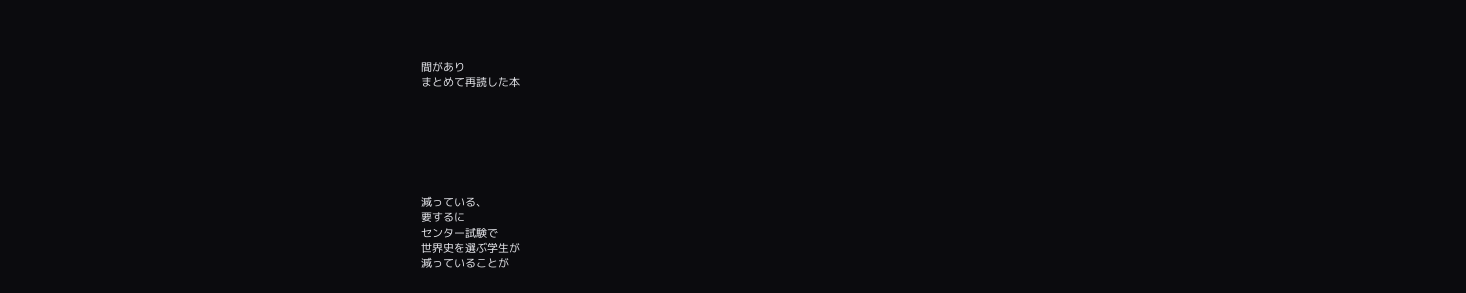間があり
まとめて再読した本







減っている、
要するに
センター試験で
世界史を選ぶ学生が
減っていることが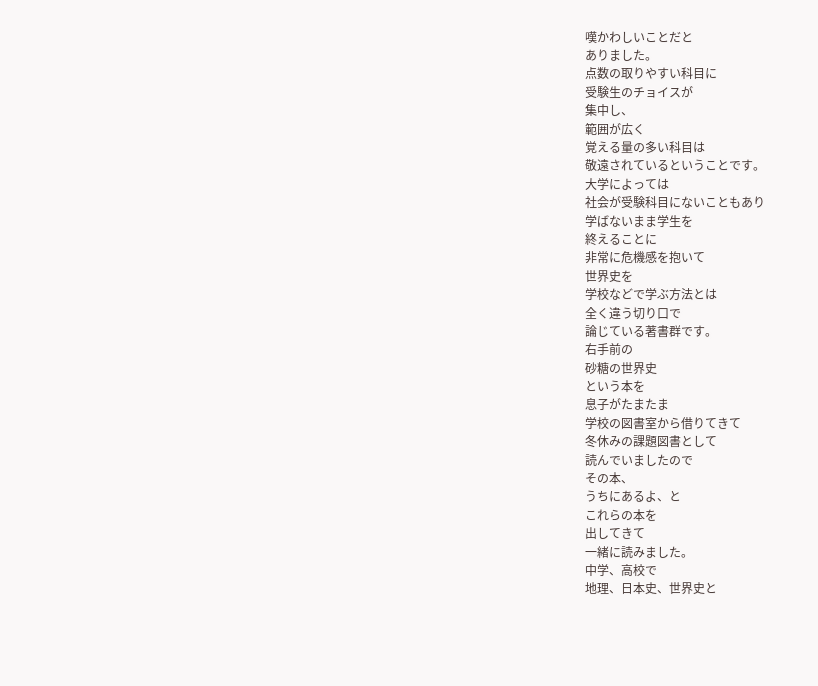嘆かわしいことだと
ありました。
点数の取りやすい科目に
受験生のチョイスが
集中し、
範囲が広く
覚える量の多い科目は
敬遠されているということです。
大学によっては
社会が受験科目にないこともあり
学ばないまま学生を
終えることに
非常に危機感を抱いて
世界史を
学校などで学ぶ方法とは
全く違う切り口で
論じている著書群です。
右手前の
砂糖の世界史
という本を
息子がたまたま
学校の図書室から借りてきて
冬休みの課題図書として
読んでいましたので
その本、
うちにあるよ、と
これらの本を
出してきて
一緒に読みました。
中学、高校で
地理、日本史、世界史と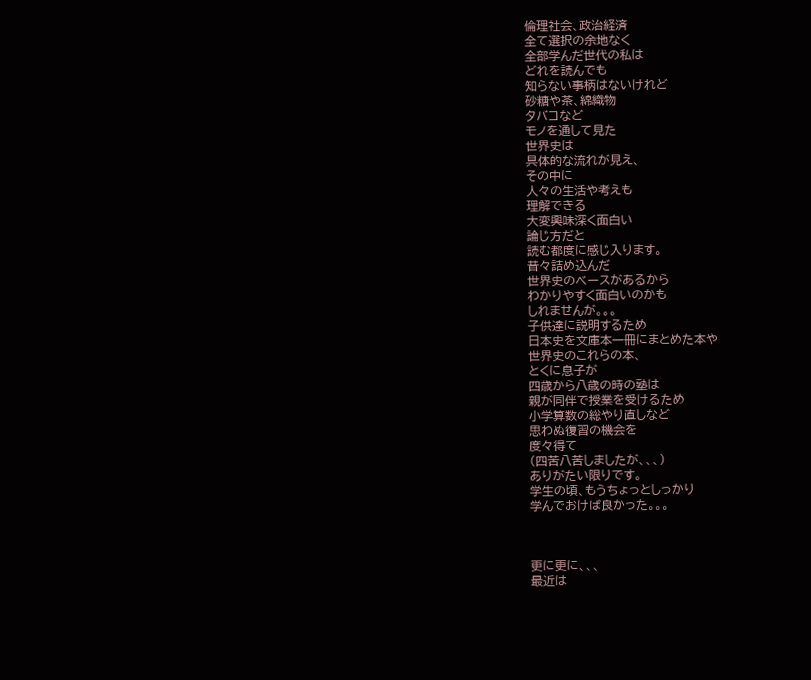倫理社会、政治経済
全て選択の余地なく
全部学んだ世代の私は
どれを読んでも
知らない事柄はないけれど
砂糖や茶、綿織物
タバコなど
モノを通して見た
世界史は
具体的な流れが見え、
その中に
人々の生活や考えも
理解できる
大変興味深く面白い
論じ方だと
読む都度に感じ入ります。
昔々詰め込んだ
世界史のベースがあるから
わかりやすく面白いのかも
しれませんが。。。
子供達に説明するため
日本史を文庫本一冊にまとめた本や
世界史のこれらの本、
とくに息子が
四歳から八歳の時の塾は
親が同伴で授業を受けるため
小学算数の総やり直しなど
思わぬ復習の機会を
度々得て
(四苦八苦しましたが、、、)
ありがたい限りです。
学生の頃、もうちょっとしっかり
学んでおけば良かった。。。



更に更に、、、
最近は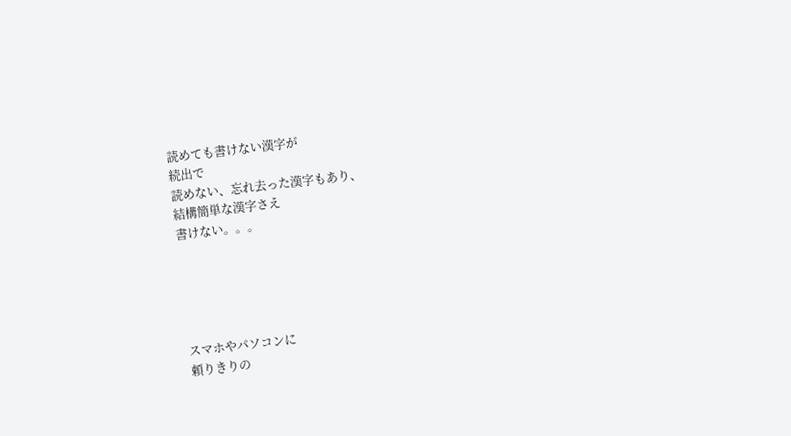読めても書けない漢字が
続出で
読めない、忘れ去った漢字もあり、
結構簡単な漢字さえ
書けない。。。





スマホやパソコンに
頼りきりの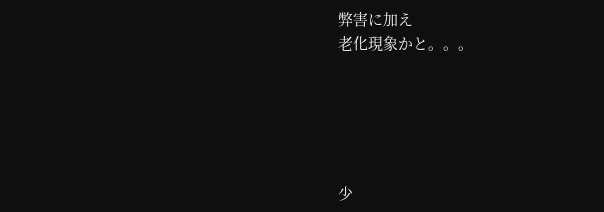弊害に加え
老化現象かと。。。





少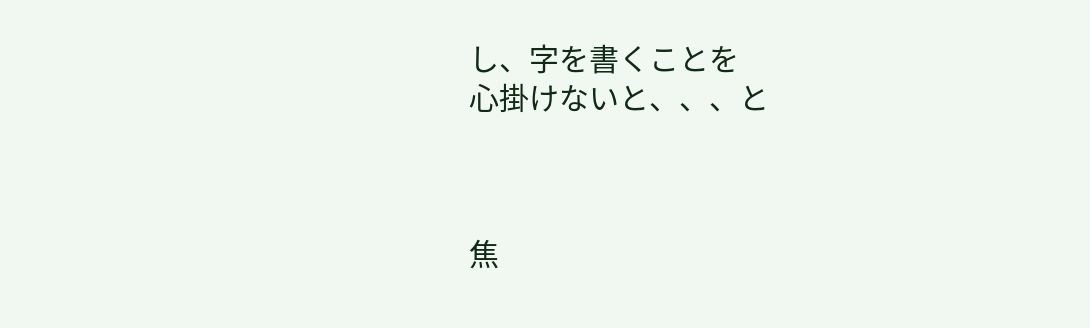し、字を書くことを
心掛けないと、、、と



焦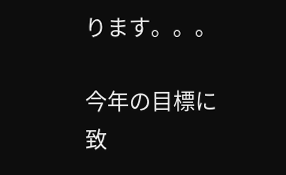ります。。。

今年の目標に致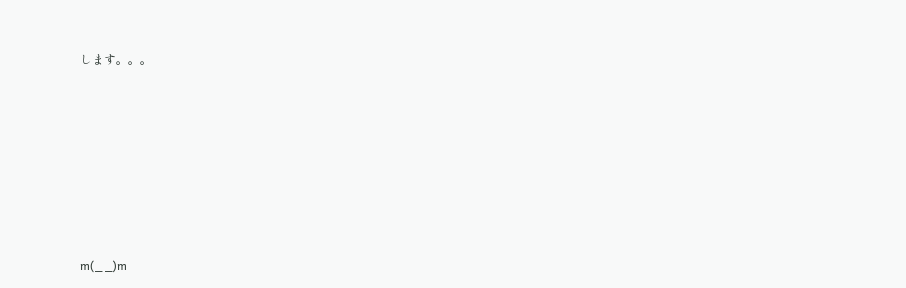します。。。







m(_ _)m